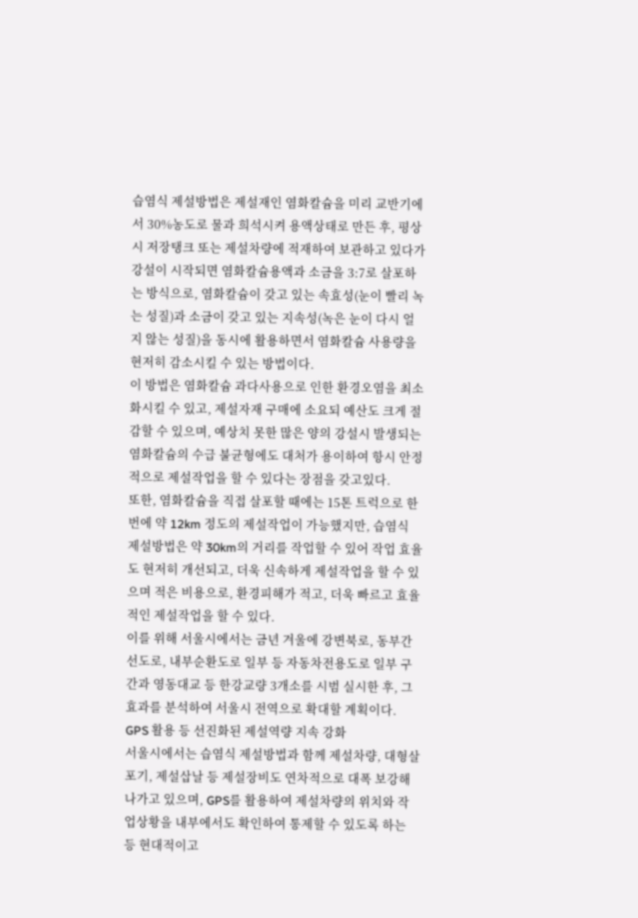습염식 제설방법은 제설재인 염화칼슘을 미리 교반기에서 30%농도로 물과 희석시켜 용액상태로 만든 후, 평상시 저장탱크 또는 제설차량에 적재하여 보관하고 있다가 강설이 시작되면 염화칼슘용액과 소금을 3:7로 살포하는 방식으로, 염화칼슘이 갖고 있는 속효성(눈이 빨리 녹는 성질)과 소금이 갖고 있는 지속성(녹은 눈이 다시 얼지 않는 성질)을 동시에 활용하면서 염화칼슘 사용량을 현저히 감소시킬 수 있는 방법이다.
이 방법은 염화칼슘 과다사용으로 인한 환경오염을 최소화시킬 수 있고, 제설자재 구매에 소요되 예산도 크게 절감할 수 있으며, 예상치 못한 많은 양의 강설시 발생되는 염화칼슘의 수급 불균형에도 대처가 용이하여 항시 안정적으로 제설작업을 할 수 있다는 장점을 갖고있다.
또한, 염화칼슘을 직접 살포할 때에는 15톤 트럭으로 한번에 약 12km 정도의 제설작업이 가능했지만, 습염식 제설방법은 약 30km의 거리를 작업할 수 있어 작업 효율도 현저히 개선되고, 더욱 신속하게 제설작업을 할 수 있으며 적은 비용으로, 환경피해가 적고, 더욱 빠르고 효율적인 제설작업을 할 수 있다.
이를 위해 서울시에서는 금년 겨울에 강변북로, 동부간선도로, 내부순환도로 일부 등 자동차전용도로 일부 구간과 영동대교 등 한강교량 3개소를 시범 실시한 후, 그 효과를 분석하여 서울시 전역으로 확대할 계획이다.
GPS 활용 등 선진화된 제설역량 지속 강화
서울시에서는 습염식 제설방법과 함께 제설차량, 대형살포기, 제설삽날 등 제설장비도 연차적으로 대폭 보강해 나가고 있으며, GPS를 활용하여 제설차량의 위치와 작업상황을 내부에서도 확인하여 통제할 수 있도록 하는 등 현대적이고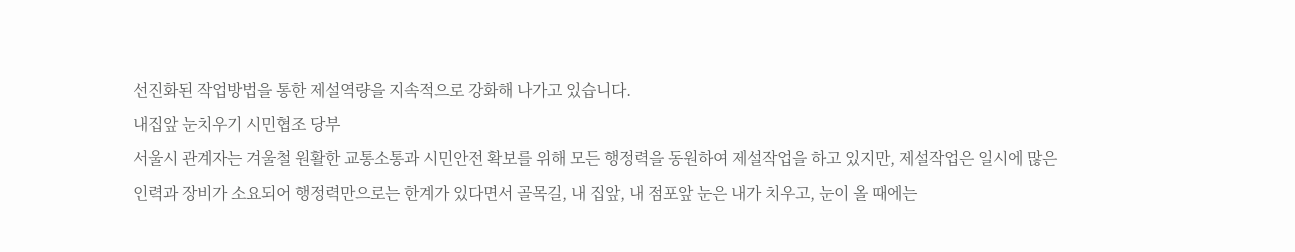선진화된 작업방법을 통한 제설역량을 지속적으로 강화해 나가고 있습니다.
내집앞 눈치우기 시민협조 당부
서울시 관계자는 겨울철 원활한 교통소통과 시민안전 확보를 위해 모든 행정력을 동원하여 제설작업을 하고 있지만, 제설작업은 일시에 많은 인력과 장비가 소요되어 행정력만으로는 한계가 있다면서 골목길, 내 집앞, 내 점포앞 눈은 내가 치우고, 눈이 올 때에는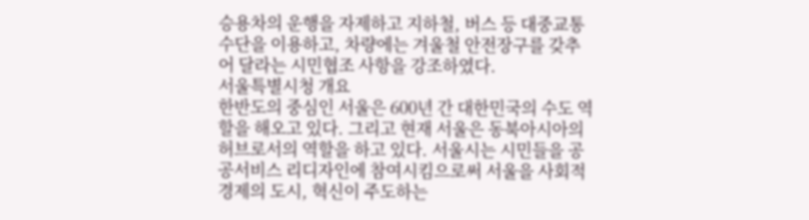승용차의 운행을 자제하고 지하철, 버스 등 대중교통수단을 이용하고, 차량에는 겨울철 안전장구를 갖추어 달라는 시민협조 사항을 강조하였다.
서울특별시청 개요
한반도의 중심인 서울은 600년 간 대한민국의 수도 역할을 해오고 있다. 그리고 현재 서울은 동북아시아의 허브로서의 역할을 하고 있다. 서울시는 시민들을 공공서비스 리디자인에 참여시킴으로써 서울을 사회적경제의 도시, 혁신이 주도하는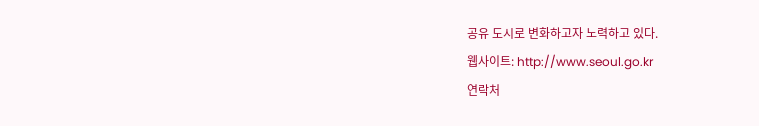공유 도시로 변화하고자 노력하고 있다.
웹사이트: http://www.seoul.go.kr
연락처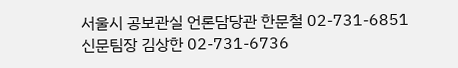서울시 공보관실 언론담당관 한문철 02-731-6851
신문팀장 김상한 02-731-6736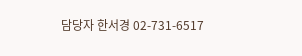담당자 한서경 02-731-6517